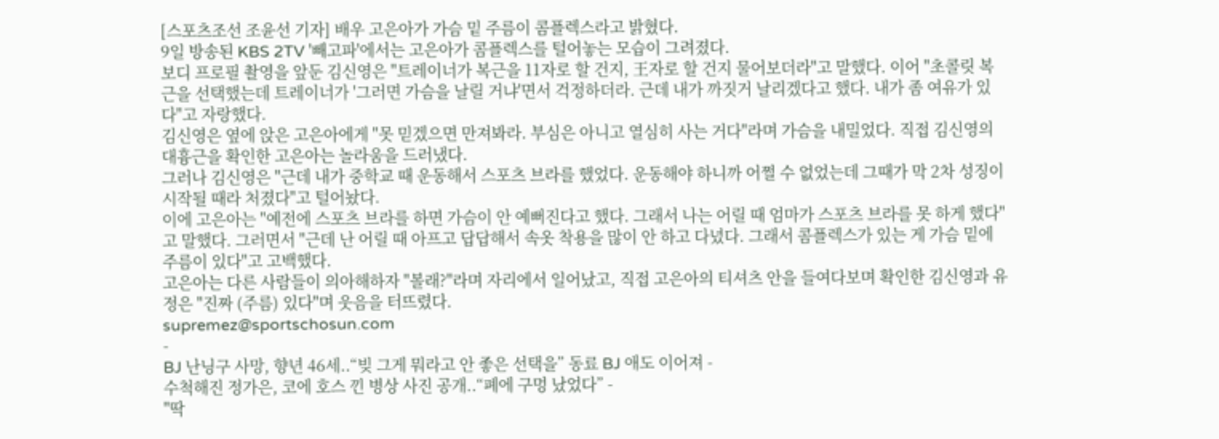[스포츠조선 조윤선 기자] 배우 고은아가 가슴 밑 주름이 콤플렉스라고 밝혔다.
9일 방송된 KBS 2TV '빼고파'에서는 고은아가 콤플렉스를 털어놓는 모습이 그려졌다.
보디 프로필 촬영을 앞둔 김신영은 "트레이너가 복근을 11자로 할 건지, 王자로 할 건지 물어보더라"고 말했다. 이어 "초콜릿 복근을 선택했는데 트레이너가 '그러면 가슴을 날릴 거냐'면서 걱정하더라. 근데 내가 까짓거 날리겠다고 했다. 내가 좀 여유가 있다"고 자랑했다.
김신영은 옆에 앉은 고은아에게 "못 믿겠으면 만져봐라. 부심은 아니고 열심히 사는 거다"라며 가슴을 내밀었다. 직접 김신영의 대흉근을 확인한 고은아는 놀라움을 드러냈다.
그러나 김신영은 "근데 내가 중학교 때 운동해서 스포츠 브라를 했었다. 운동해야 하니까 어쩔 수 없었는데 그때가 막 2차 성징이 시작될 때라 처졌다"고 털어놨다.
이에 고은아는 "예전에 스포츠 브라를 하면 가슴이 안 예뻐진다고 했다. 그래서 나는 어릴 때 엄마가 스포츠 브라를 못 하게 했다"고 말했다. 그러면서 "근데 난 어릴 때 아프고 답답해서 속옷 착용을 많이 안 하고 다녔다. 그래서 콤플렉스가 있는 게 가슴 밑에 주름이 있다"고 고백했다.
고은아는 다른 사람들이 의아해하자 "볼래?"라며 자리에서 일어났고, 직접 고은아의 티셔츠 안을 들여다보며 확인한 김신영과 유정은 "진짜 (주름) 있다"며 웃음을 터뜨렸다.
supremez@sportschosun.com
-
BJ 난닝구 사망, 향년 46세..“빚 그게 뭐라고 안 좋은 선택을” 동료 BJ 애도 이어져 -
수척해진 정가은, 코에 호스 낀 병상 사진 공개..“폐에 구멍 났었다” -
"딱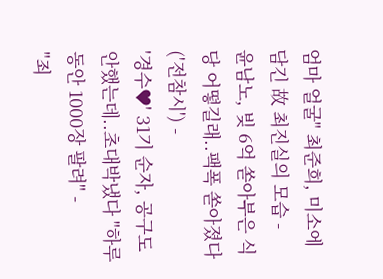엄마 얼굴" 최준희, 미소에 담긴 故 최진실의 모습 -
윤남노, 빚 6억 쏟아부은 식당 어떻길래..팩폭 쏟아졌다 ('전참시') -
'경수♥' 31기 순자, 공구도 안했는데..초대박냈다 "하루동안 1000장 팔려" -
"죄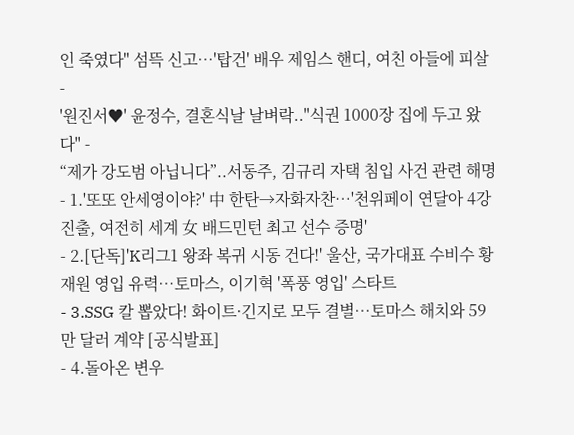인 죽였다" 섬뜩 신고…'탑건' 배우 제임스 핸디, 여친 아들에 피살 -
'원진서♥' 윤정수, 결혼식날 날벼락.."식권 1000장 집에 두고 왔다" -
“제가 강도범 아닙니다”..서동주, 김규리 자택 침입 사건 관련 해명
- 1.'또또 안세영이야?' 中 한탄→자화자찬…'천위페이 연달아 4강 진출, 여전히 세계 女 배드민턴 최고 선수 증명'
- 2.[단독]'K리그1 왕좌 복귀 시동 건다!' 울산, 국가대표 수비수 황재원 영입 유력…토마스, 이기혁 '폭풍 영입' 스타트
- 3.SSG 칼 뽑았다! 화이트·긴지로 모두 결별…토마스 해치와 59만 달러 계약 [공식발표]
- 4.돌아온 변우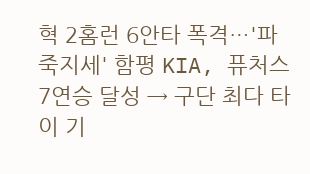혁 2홈런 6안타 폭격…'파죽지세' 함평 KIA, 퓨처스 7연승 달성 → 구단 최다 타이 기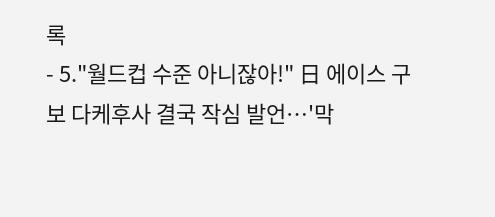록
- 5."월드컵 수준 아니잖아!" 日 에이스 구보 다케후사 결국 작심 발언…'막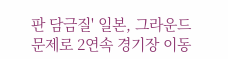판 담금질' 일본, 그라운드 문제로 2연속 경기장 이동